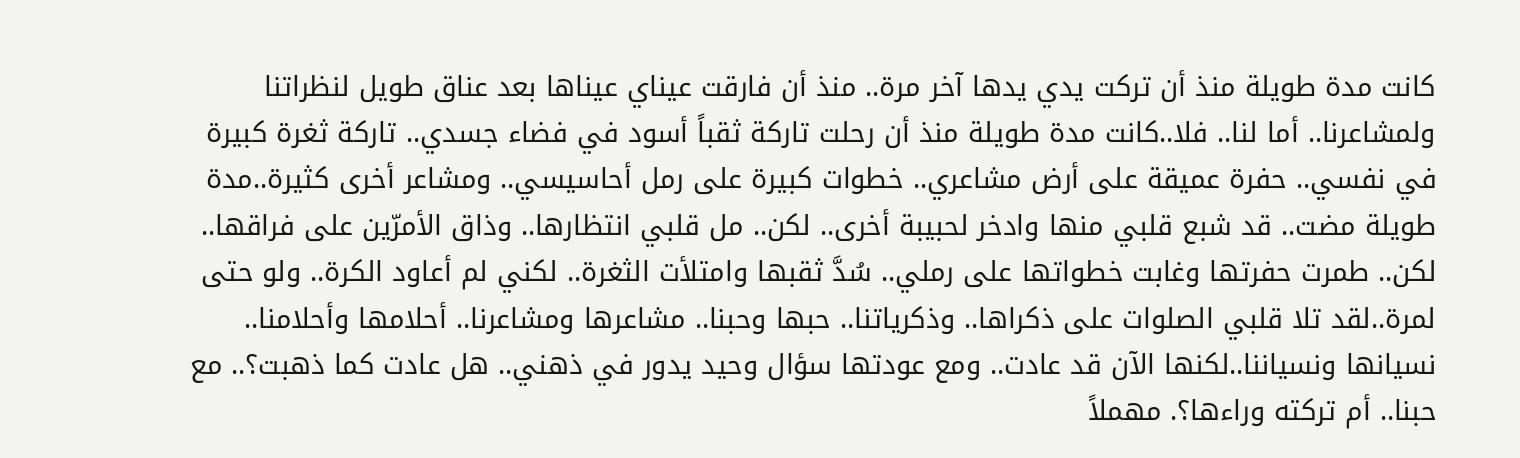كانت مدة طويلة منذ أن تركت يدي يدها آخر مرة.. منذ أن فارقت عيناي عيناها بعد عناق طويل لنظراتنا ولمشاعرنا.. أما لنا.. فلا..كانت مدة طويلة منذ أن رحلت تاركة ثقباً أسود في فضاء جسدي.. تاركة ثغرة كبيرة في نفسي.. حفرة عميقة على أرض مشاعري.. خطوات كبيرة على رمل أحاسيسي.. ومشاعر أخرى كثيرة..مدة طويلة مضت.. قد شبع قلبي منها وادخر لحبيبة أخرى.. لكن.. مل قلبي انتظارها.. وذاق الأمرّين على فراقها.. لكن.. طمرت حفرتها وغابت خطواتها على رملي.. سُدَّ ثقبها وامتلأت الثغرة.. لكني لم أعاود الكرة.. ولو حتى لمرة..لقد تلا قلبي الصلوات على ذكراها.. وذكرياتنا.. حبها وحبنا.. مشاعرها ومشاعرنا.. أحلامها وأحلامنا.. نسيانها ونسياننا..لكنها الآن قد عادت.. ومع عودتها سؤال وحيد يدور في ذهني.. هل عادت كما ذهبت؟.. مع حبنا.. أم تركته وراءها؟. مهملاً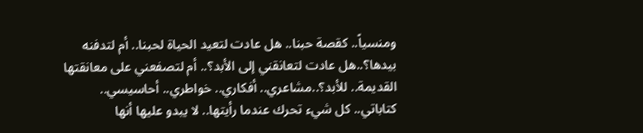ومنسياً.. كقصة حبنا.. هل عادت لتعيد الحياة لحبنا.. أم لتدفنه بيدها؟..هل عادت لتعانقني إلى الأبد؟.. أم لتصفعني على معانقتها القديمة.. للأبد؟..مشاعري.. أفكاري.. خواطري.. أحاسيسي.. كتاباتي.. كل شيء تحرك عندما رأيتها.. لا يبدو عليها أنها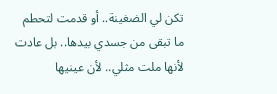تكن لي الضغينة.. أو قدمت لتحطم ما تبقى من جسدي بيدها.. بل عادت لأنها ملت مثلي.. لأن عينيها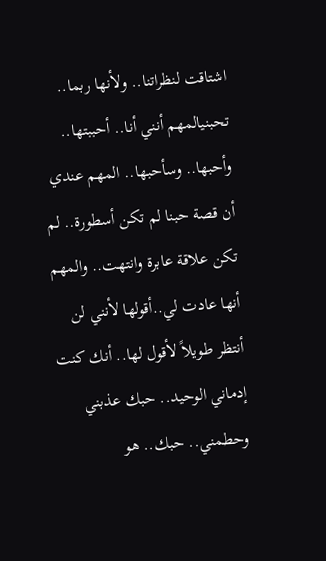اشتاقت لنظراتنا.. ولأنها ربما.. تحبنيالمهم أنني أنا.. أحببتها.. وأحبها.. وسأحبها.. المهم عندي أن قصة حبنا لم تكن أسطورة.. لم تكن علاقة عابرة وانتهت.. والمهم أنها عادت لي..أقولها لأنني لن أنتظر طويلاً لأقول لها.. أنك كنت إدماني الوحيد.. حبك عذبني وحطمني.. حبك.. هو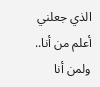الذي جعلني أعلم من أنا.. ولمن أنا